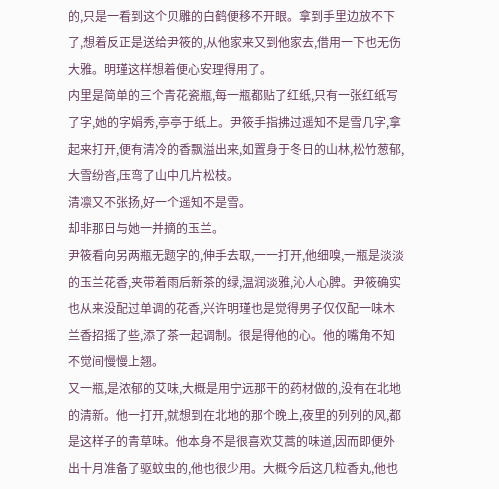的,只是一看到这个贝雕的白鹤便移不开眼。拿到手里边放不下了,想着反正是送给尹筱的,从他家来又到他家去,借用一下也无伤大雅。明瑾这样想着便心安理得用了。
内里是简单的三个青花瓷瓶,每一瓶都贴了红纸,只有一张红纸写了字,她的字娟秀,亭亭于纸上。尹筱手指拂过遥知不是雪几字,拿起来打开,便有清冷的香飘溢出来,如置身于冬日的山林,松竹葱郁,大雪纷沓,压弯了山中几片松枝。
清凛又不张扬,好一个遥知不是雪。
却非那日与她一并摘的玉兰。
尹筱看向另两瓶无题字的,伸手去取,一一打开,他细嗅,一瓶是淡淡的玉兰花香,夹带着雨后新茶的绿,温润淡雅,沁人心脾。尹筱确实也从来没配过单调的花香,兴许明瑾也是觉得男子仅仅配一味木兰香招摇了些,添了茶一起调制。很是得他的心。他的嘴角不知不觉间慢慢上翘。
又一瓶,是浓郁的艾味,大概是用宁远那干的药材做的,没有在北地的清新。他一打开,就想到在北地的那个晚上,夜里的列列的风,都是这样子的青草味。他本身不是很喜欢艾蒿的味道,因而即便外出十月准备了驱蚊虫的,他也很少用。大概今后这几粒香丸,他也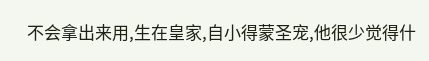不会拿出来用,生在皇家,自小得蒙圣宠,他很少觉得什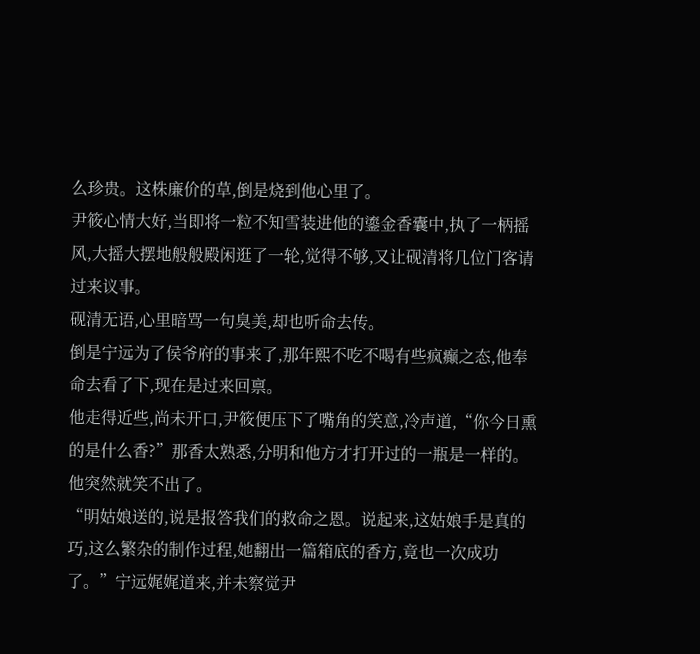么珍贵。这株廉价的草,倒是烧到他心里了。
尹筱心情大好,当即将一粒不知雪装进他的鎏金香囊中,执了一柄摇风,大摇大摆地般般殿闲逛了一轮,觉得不够,又让砚清将几位门客请过来议事。
砚清无语,心里暗骂一句臭美,却也听命去传。
倒是宁远为了侯爷府的事来了,那年熙不吃不喝有些疯癫之态,他奉命去看了下,现在是过来回禀。
他走得近些,尚未开口,尹筱便压下了嘴角的笑意,冷声道,“你今日熏的是什么香?”那香太熟悉,分明和他方才打开过的一瓶是一样的。他突然就笑不出了。
“明姑娘送的,说是报答我们的救命之恩。说起来,这姑娘手是真的巧,这么繁杂的制作过程,她翻出一篇箱底的香方,竟也一次成功了。”宁远娓娓道来,并未察觉尹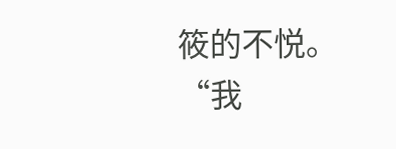筱的不悦。
“我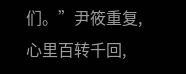们。”尹筱重复,心里百转千回,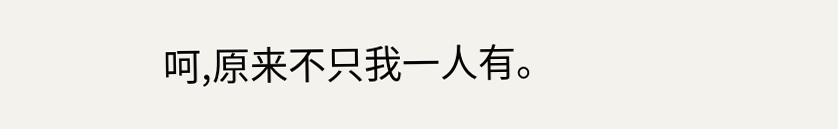呵,原来不只我一人有。